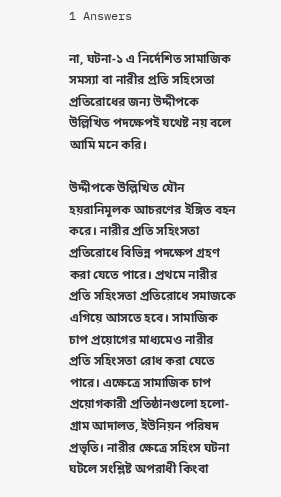1 Answers

না, ঘটনা-১ এ নির্দেশিত সামাজিক সমস্যা বা নারীর প্রতি সহিংসতা প্রতিরোধের জন্য উদ্দীপকে উল্লিখিত পদক্ষেপই যথেষ্ট নয় বলে আমি মনে করি।

উদ্দীপকে উল্লিখিত যৌন হয়রানিমূলক আচরণের ইঙ্গিত বহন করে। নারীর প্রতি সহিংসতা প্রতিরোধে বিভিন্ন পদক্ষেপ গ্রহণ করা যেতে পারে। প্রথমে নারীর প্রতি সহিংসতা প্রতিরোধে সমাজকে এগিয়ে আসতে হবে। সামাজিক চাপ প্রয়োগের মাধ্যমেও নারীর প্রতি সহিংসতা রোধ করা যেতে পারে। এক্ষেত্রে সামাজিক চাপ প্রয়োগকারী প্রতিষ্ঠানগুলো হলো- গ্রাম আদালত, ইউনিয়ন পরিষদ প্রভৃতি। নারীর ক্ষেত্রে সহিংস ঘটনা ঘটলে সংশ্লিষ্ট অপরাধী কিংবা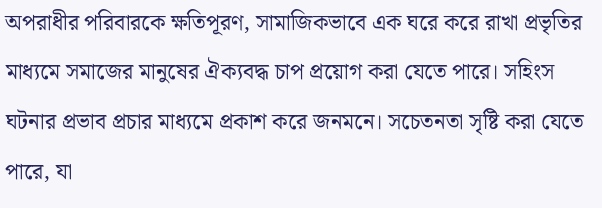অপরাধীর পরিবারকে ক্ষতিপূরণ, সামাজিকভাবে এক ঘরে করে রাখা প্রভৃতির মাধ্যমে সমাজের মানুষের ঐক্যবদ্ধ চাপ প্রয়োগ করা যেতে পারে। সহিংস ঘটনার প্রভাব প্রচার মাধ্যমে প্রকাশ করে জনমনে। সচেতনতা সৃষ্টি করা যেতে পারে, যা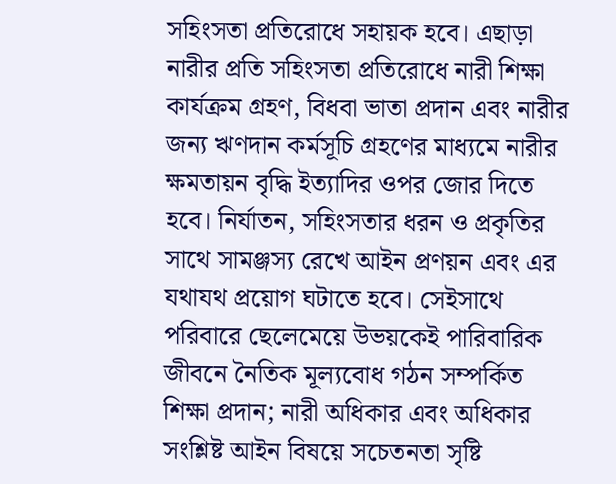সহিংসতা প্রতিরোধে সহায়ক হবে। এছাড়া নারীর প্রতি সহিংসতা প্রতিরোধে নারী শিক্ষা কার্যক্রম গ্রহণ, বিধবা ভাতা প্রদান এবং নারীর জন্য ঋণদান কর্মসূচি গ্রহণের মাধ্যমে নারীর ক্ষমতায়ন বৃদ্ধি ইত্যাদির ওপর জোর দিতে হবে। নির্যাতন, সহিংসতার ধরন ও প্রকৃতির সাথে সামঞ্জস্য রেখে আইন প্রণয়ন এবং এর যথাযথ প্রয়োগ ঘটাতে হবে। সেইসাথে পরিবারে ছেলেমেয়ে উভয়কেই পারিবারিক জীবনে নৈতিক মূল্যবোধ গঠন সম্পর্কিত শিক্ষা প্রদান; নারী অধিকার এবং অধিকার সংশ্লিষ্ট আইন বিষয়ে সচেতনতা সৃষ্টি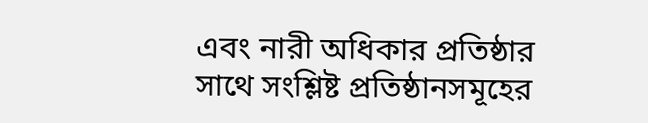এবং নারী অধিকার প্রতিষ্ঠার সাথে সংশ্লিষ্ট প্রতিষ্ঠানসমূহের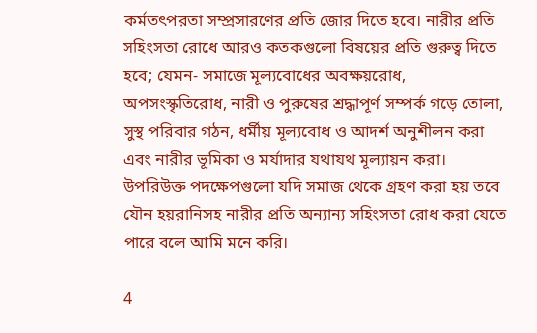কর্মতৎপরতা সম্প্রসারণের প্রতি জোর দিতে হবে। নারীর প্রতি সহিংসতা রোধে আরও কতকগুলো বিষয়ের প্রতি গুরুত্ব দিতে হবে; যেমন- সমাজে মূল্যবোধের অবক্ষয়রোধ, অপসংস্কৃতিরোধ, নারী ও পুরুষের শ্রদ্ধাপূর্ণ সম্পর্ক গড়ে তোলা, সুস্থ পরিবার গঠন, ধর্মীয় মূল্যবোধ ও আদর্শ অনুশীলন করা এবং নারীর ভূমিকা ও মর্যাদার যথাযথ মূল্যায়ন করা। উপরিউক্ত পদক্ষেপগুলো যদি সমাজ থেকে গ্রহণ করা হয় তবে যৌন হয়রানিসহ নারীর প্রতি অন্যান্য সহিংসতা রোধ করা যেতে পারে বলে আমি মনে করি।

4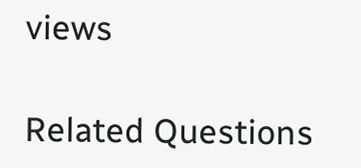views

Related Questions